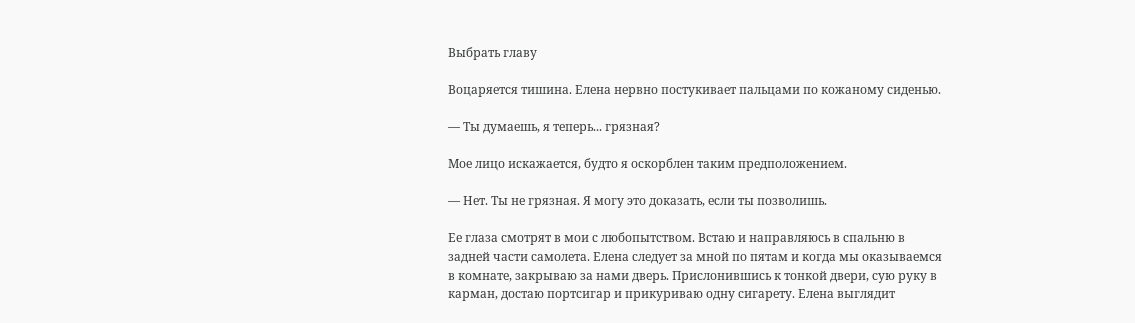Выбрать главу

Воцаряется тишина. Елена нервно постукивает пальцами по кожаному сиденью.

— Ты думаешь, я теперь... грязная?

Мое лицо искажается, будто я оскорблен таким предположением.

— Нет. Ты не грязная. Я могу это доказать, если ты позволишь.

Ее глаза смотрят в мои с любопытством. Встаю и направляюсь в спальню в задней части самолета. Елена следует за мной по пятам и когда мы оказываемся в комнате, закрываю за нами дверь. Прислонившись к тонкой двери, сую руку в карман, достаю портсигар и прикуриваю одну сигарету. Елена выглядит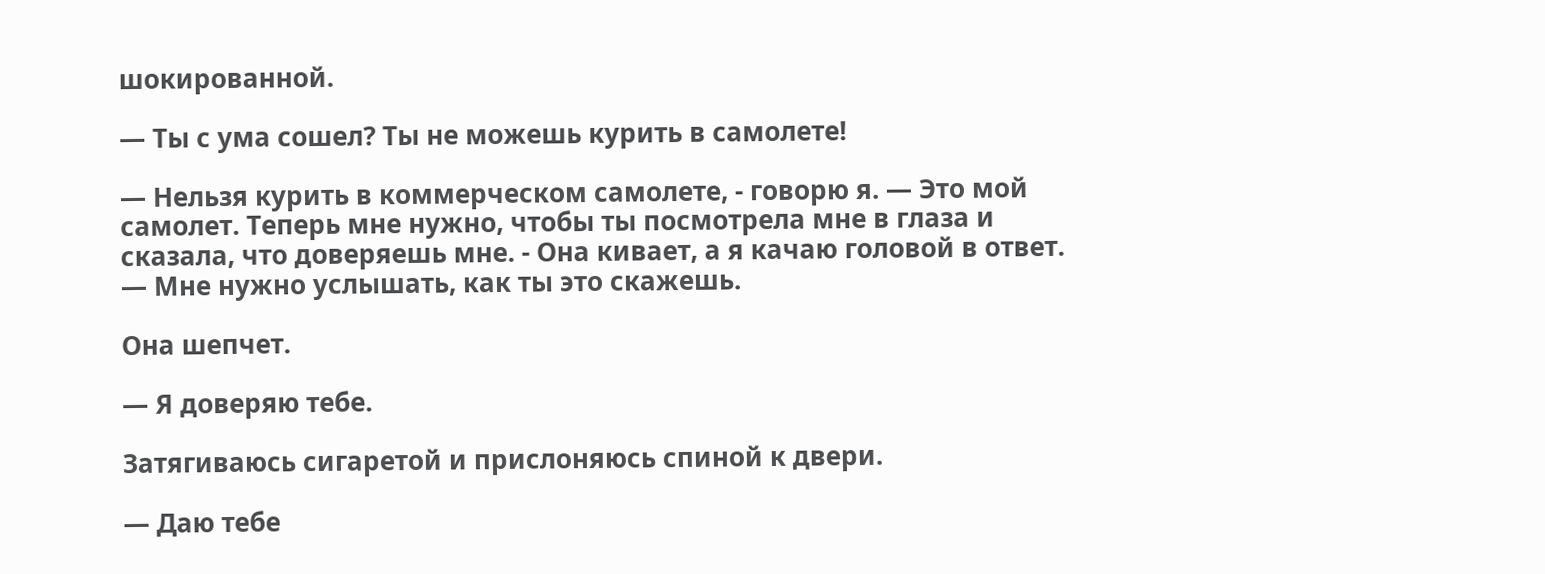шокированной.

— Ты с ума сошел? Ты не можешь курить в самолете!

— Нельзя курить в коммерческом самолете, - говорю я. — Это мой самолет. Теперь мне нужно, чтобы ты посмотрела мне в глаза и сказала, что доверяешь мне. - Она кивает, а я качаю головой в ответ. — Мне нужно услышать, как ты это скажешь.

Она шепчет.

— Я доверяю тебе.

Затягиваюсь сигаретой и прислоняюсь спиной к двери.

— Даю тебе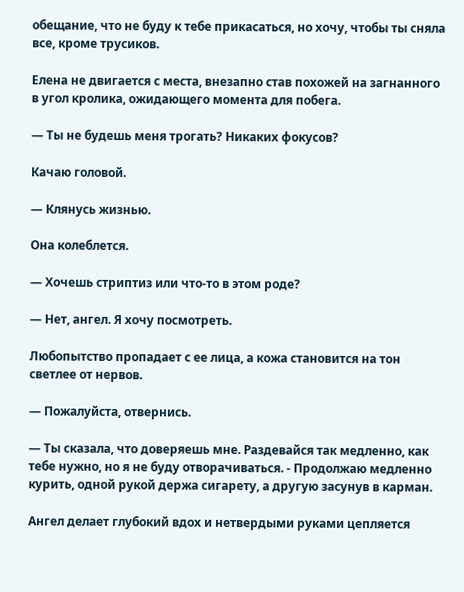обещание, что не буду к тебе прикасаться, но хочу, чтобы ты сняла все, кроме трусиков.

Елена не двигается с места, внезапно став похожей на загнанного в угол кролика, ожидающего момента для побега.

— Ты не будешь меня трогать? Никаких фокусов?

Качаю головой.

— Клянусь жизнью.

Она колеблется.

— Хочешь стриптиз или что-то в этом роде?

— Нет, ангел. Я хочу посмотреть.

Любопытство пропадает с ее лица, а кожа становится на тон светлее от нервов.

— Пожалуйста, отвернись.

— Ты сказала, что доверяешь мне. Раздевайся так медленно, как тебе нужно, но я не буду отворачиваться. - Продолжаю медленно курить, одной рукой держа сигарету, а другую засунув в карман.

Ангел делает глубокий вдох и нетвердыми руками цепляется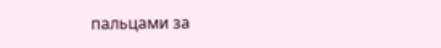пальцами за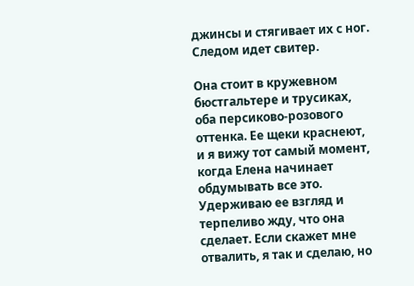джинсы и стягивает их с ног. Следом идет свитер.

Она стоит в кружевном бюстгальтере и трусиках, оба персиково-розового оттенка. Ее щеки краснеют, и я вижу тот самый момент, когда Елена начинает обдумывать все это. Удерживаю ее взгляд и терпеливо жду, что она сделает. Если скажет мне отвалить, я так и сделаю, но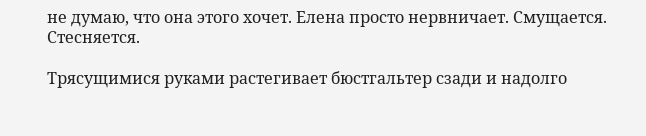не думаю, что она этого хочет. Елена просто нервничает. Смущается. Стесняется.

Трясущимися руками растегивает бюстгальтер сзади и надолго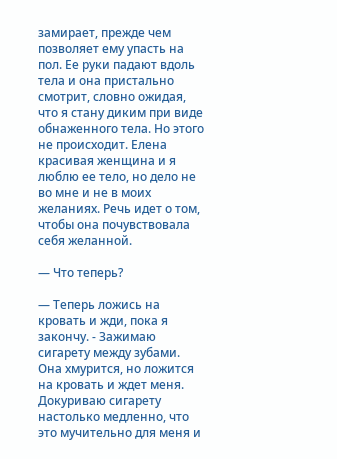замирает, прежде чем позволяет ему упасть на пол. Ее руки падают вдоль тела и она пристально смотрит, словно ожидая, что я стану диким при виде обнаженного тела. Но этого не происходит. Елена красивая женщина и я люблю ее тело, но дело не во мне и не в моих желаниях. Речь идет о том, чтобы она почувствовала себя желанной.

— Что теперь?

— Теперь ложись на кровать и жди, пока я закончу. - Зажимаю сигарету между зубами. Она хмурится, но ложится на кровать и ждет меня. Докуриваю сигарету настолько медленно, что это мучительно для меня и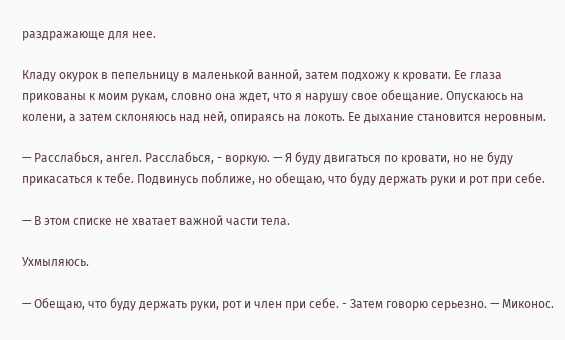раздражающе для нее.

Кладу окурок в пепельницу в маленькой ванной, затем подхожу к кровати. Ее глаза прикованы к моим рукам, словно она ждет, что я нарушу свое обещание. Опускаюсь на колени, а затем склоняюсь над ней, опираясь на локоть. Ее дыхание становится неровным.

— Расслабься, ангел. Расслабься, - воркую. — Я буду двигаться по кровати, но не буду прикасаться к тебе. Подвинусь поближе, но обещаю, что буду держать руки и рот при себе.

— В этом списке не хватает важной части тела.

Ухмыляюсь.

— Обещаю, что буду держать руки, рот и член при себе. - Затем говорю серьезно. — Миконос.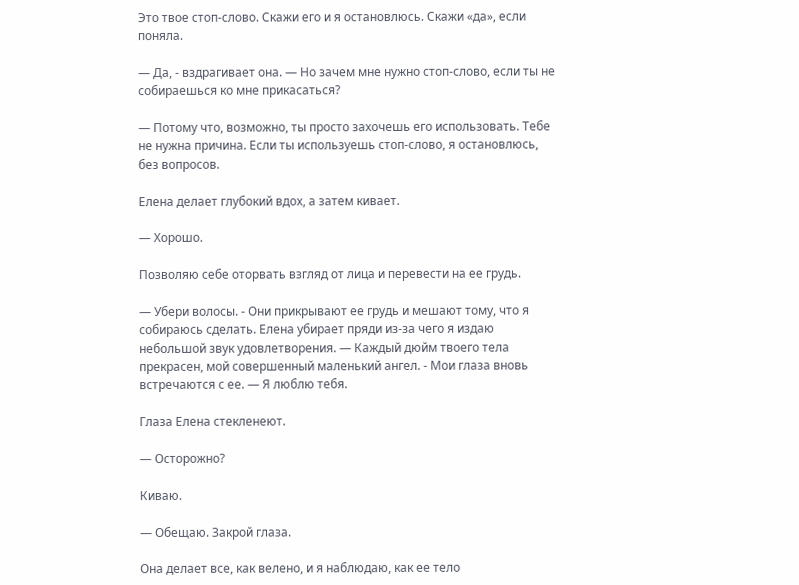Это твое стоп-слово. Скажи его и я остановлюсь. Скажи «да», если поняла.

— Да, - вздрагивает она. — Но зачем мне нужно стоп-слово, если ты не собираешься ко мне прикасаться?

— Потому что, возможно, ты просто захочешь его использовать. Тебе не нужна причина. Если ты используешь стоп-слово, я остановлюсь, без вопросов.

Елена делает глубокий вдох, а затем кивает.

— Хорошо.

Позволяю себе оторвать взгляд от лица и перевести на ее грудь.

— Убери волосы. - Они прикрывают ее грудь и мешают тому, что я собираюсь сделать. Елена убирает пряди из-за чего я издаю небольшой звук удовлетворения. — Каждый дюйм твоего тела прекрасен, мой совершенный маленький ангел. - Мои глаза вновь встречаются с ее. — Я люблю тебя.

Глаза Елена стекленеют.

— Осторожно?

Киваю.

— Обещаю. Закрой глаза.

Она делает все, как велено, и я наблюдаю, как ее тело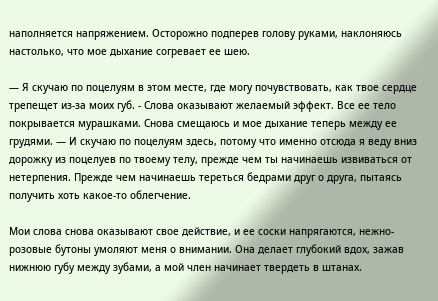наполняется напряжением. Осторожно подперев голову руками, наклоняюсь настолько, что мое дыхание согревает ее шею.

— Я скучаю по поцелуям в этом месте, где могу почувствовать, как твое сердце трепещет из-за моих губ. - Слова оказывают желаемый эффект. Все ее тело покрывается мурашками. Снова смещаюсь и мое дыхание теперь между ее грудями. — И скучаю по поцелуям здесь, потому что именно отсюда я веду вниз дорожку из поцелуев по твоему телу, прежде чем ты начинаешь извиваться от нетерпения. Прежде чем начинаешь тереться бедрами друг о друга, пытаясь получить хоть какое-то облегчение.

Мои слова снова оказывают свое действие, и ее соски напрягаются, нежно-розовые бутоны умоляют меня о внимании. Она делает глубокий вдох, зажав нижнюю губу между зубами, а мой член начинает твердеть в штанах.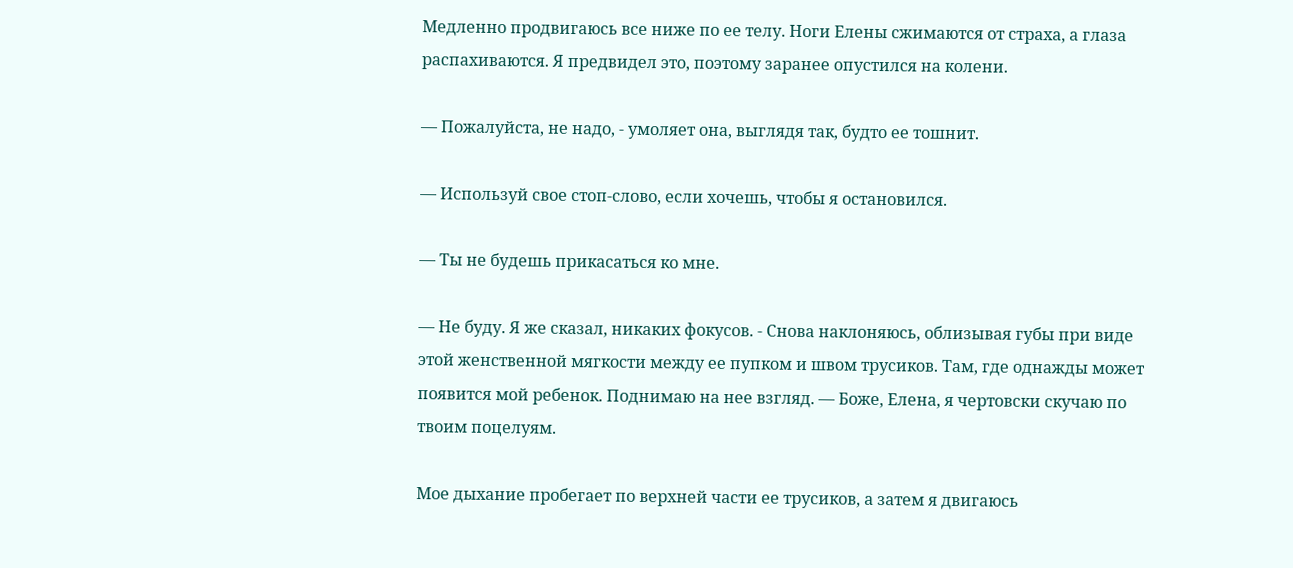Медленно продвигаюсь все ниже по ее телу. Ноги Елены сжимаются от страха, а глаза распахиваются. Я предвидел это, поэтому заранее опустился на колени.

— Пожалуйста, не надо, - умоляет она, выглядя так, будто ее тошнит.

— Используй свое стоп-слово, если хочешь, чтобы я остановился.

— Ты не будешь прикасаться ко мне.

— Не буду. Я же сказал, никаких фокусов. - Снова наклоняюсь, облизывая губы при виде этой женственной мягкости между ее пупком и швом трусиков. Там, где однажды может появится мой ребенок. Поднимаю на нее взгляд. — Боже, Елена, я чертовски скучаю по твоим поцелуям.

Мое дыхание пробегает по верхней части ее трусиков, а затем я двигаюсь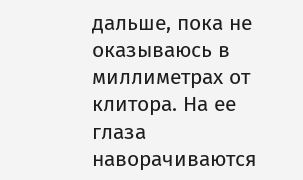дальше, пока не оказываюсь в миллиметрах от клитора. На ее глаза наворачиваются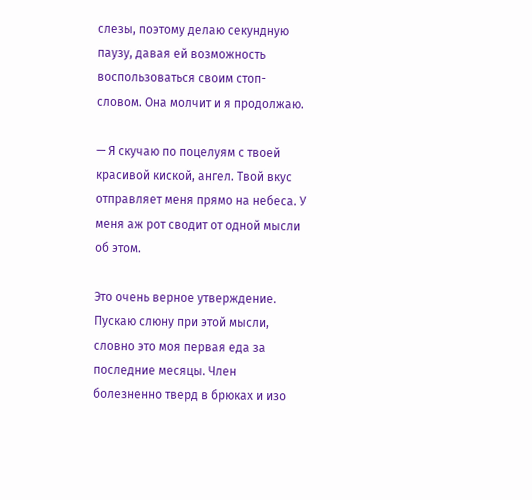слезы, поэтому делаю секундную паузу, давая ей возможность воспользоваться своим стоп-словом. Она молчит и я продолжаю.

— Я скучаю по поцелуям с твоей красивой киской, ангел. Твой вкус отправляет меня прямо на небеса. У меня аж рот сводит от одной мысли об этом.

Это очень верное утверждение. Пускаю слюну при этой мысли, словно это моя первая еда за последние месяцы. Член болезненно тверд в брюках и изо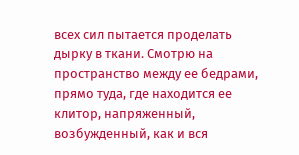всех сил пытается проделать дырку в ткани. Смотрю на пространство между ее бедрами, прямо туда, где находится ее клитор, напряженный, возбужденный, как и вся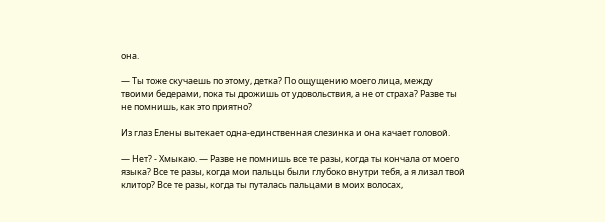она.

— Ты тоже скучаешь по этому, детка? По ощущению моего лица, между твоими бедерами, пока ты дрожишь от удовольствия, а не от страха? Разве ты не помнишь, как это приятно?

Из глаз Елены вытекает одна-единственная слезинка и она качает головой.

— Нет? - Хмыкаю. — Разве не помнишь все те разы, когда ты кончала от моего языка? Все те разы, когда мои пальцы были глубоко внутри тебя, а я лизал твой клитор? Все те разы, когда ты путалась пальцами в моих волосах,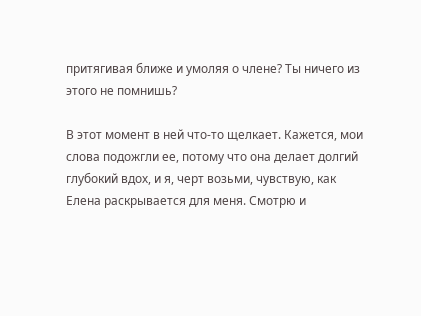притягивая ближе и умоляя о члене? Ты ничего из этого не помнишь?

В этот момент в ней что-то щелкает. Кажется, мои слова подожгли ее, потому что она делает долгий глубокий вдох, и я, черт возьми, чувствую, как Елена раскрывается для меня. Смотрю и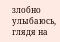злобно улыбаюсь, глядя на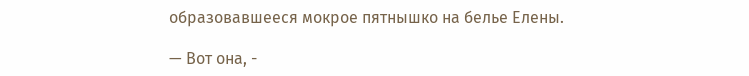образовавшееся мокрое пятнышко на белье Елены.

— Вот она, -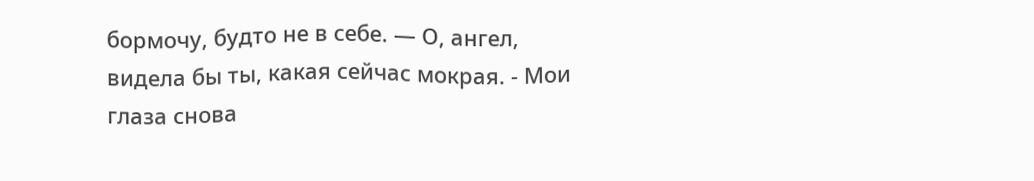бормочу, будто не в себе. — О, ангел, видела бы ты, какая сейчас мокрая. - Мои глаза снова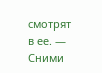смотрят в ее. — Сними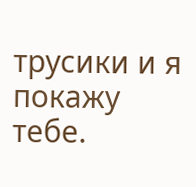трусики и я покажу тебе.